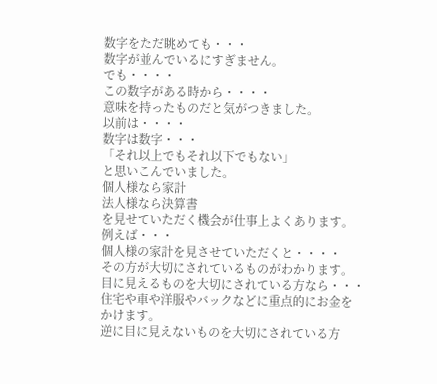数字をただ眺めても・・・
数字が並んでいるにすぎません。
でも・・・・
この数字がある時から・・・・
意味を持ったものだと気がつきました。
以前は・・・・
数字は数字・・・
「それ以上でもそれ以下でもない」
と思いこんでいました。
個人様なら家計
法人様なら決算書
を見せていただく機会が仕事上よくあります。
例えば・・・
個人様の家計を見させていただくと・・・・
その方が大切にされているものがわかります。
目に見えるものを大切にされている方なら・・・
住宅や車や洋服やバックなどに重点的にお金を
かけます。
逆に目に見えないものを大切にされている方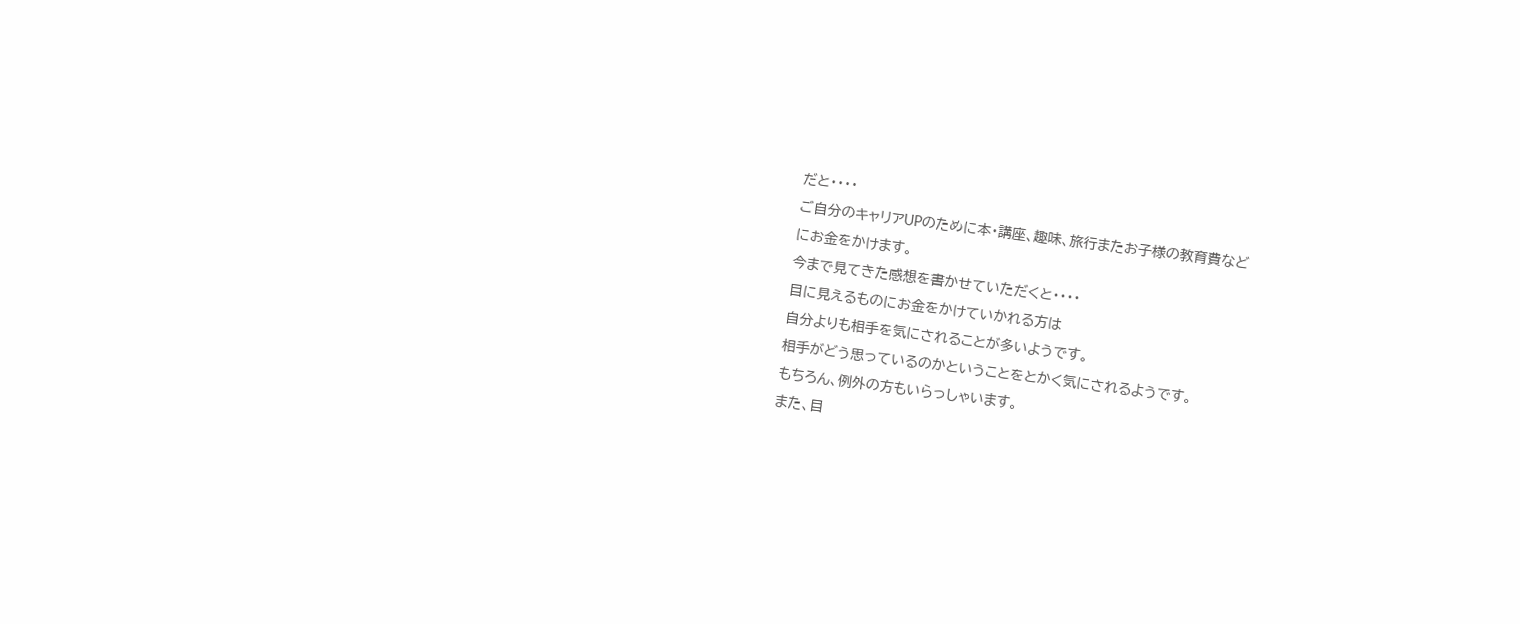だと・・・・
ご自分のキャリアUPのために本・講座、趣味、旅行またお子様の教育費など
にお金をかけます。
今まで見てきた感想を書かせていただくと・・・・
目に見えるものにお金をかけていかれる方は
自分よりも相手を気にされることが多いようです。
相手がどう思っているのかということをとかく気にされるようです。
もちろん、例外の方もいらっしゃいます。
また、目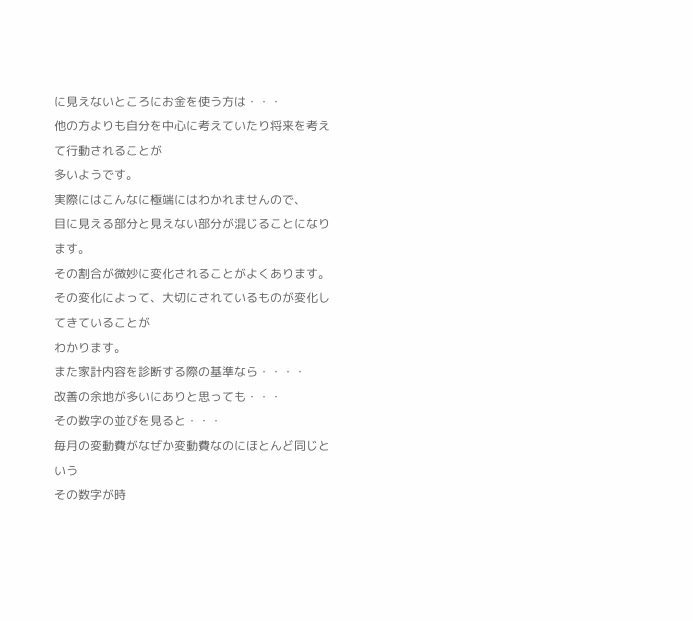に見えないところにお金を使う方は・・・
他の方よりも自分を中心に考えていたり将来を考えて行動されることが
多いようです。
実際にはこんなに極端にはわかれませんので、
目に見える部分と見えない部分が混じることになります。
その割合が微妙に変化されることがよくあります。
その変化によって、大切にされているものが変化してきていることが
わかります。
また家計内容を診断する際の基準なら・・・・
改善の余地が多いにありと思っても・・・
その数字の並びを見ると・・・
毎月の変動費がなぜか変動費なのにほとんど同じという
その数字が時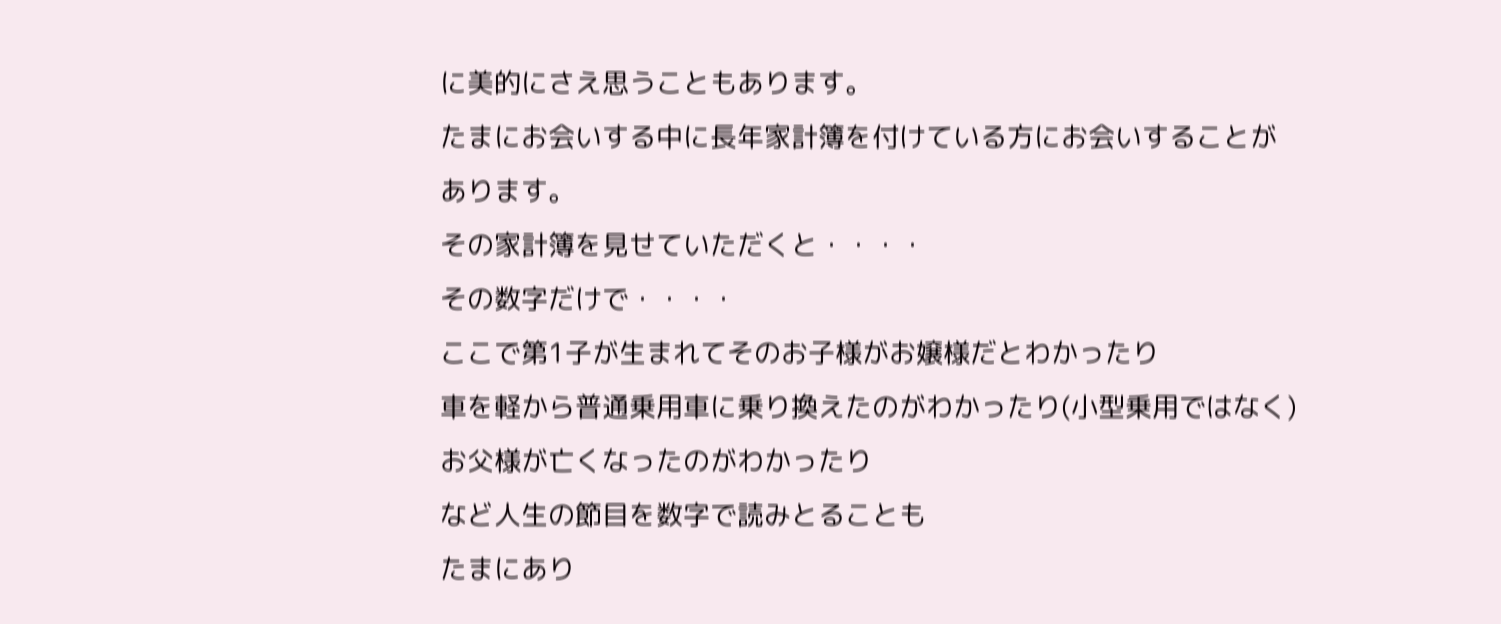に美的にさえ思うこともあります。
たまにお会いする中に長年家計簿を付けている方にお会いすることが
あります。
その家計簿を見せていただくと・・・・
その数字だけで・・・・
ここで第1子が生まれてそのお子様がお嬢様だとわかったり
車を軽から普通乗用車に乗り換えたのがわかったり(小型乗用ではなく)
お父様が亡くなったのがわかったり
など人生の節目を数字で読みとることも
たまにあり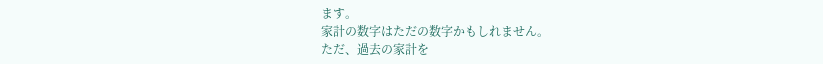ます。
家計の数字はただの数字かもしれません。
ただ、過去の家計を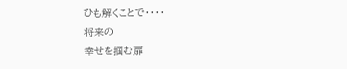ひも解くことで・・・・
将来の
幸せを掴む扉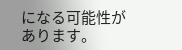になる可能性があります。